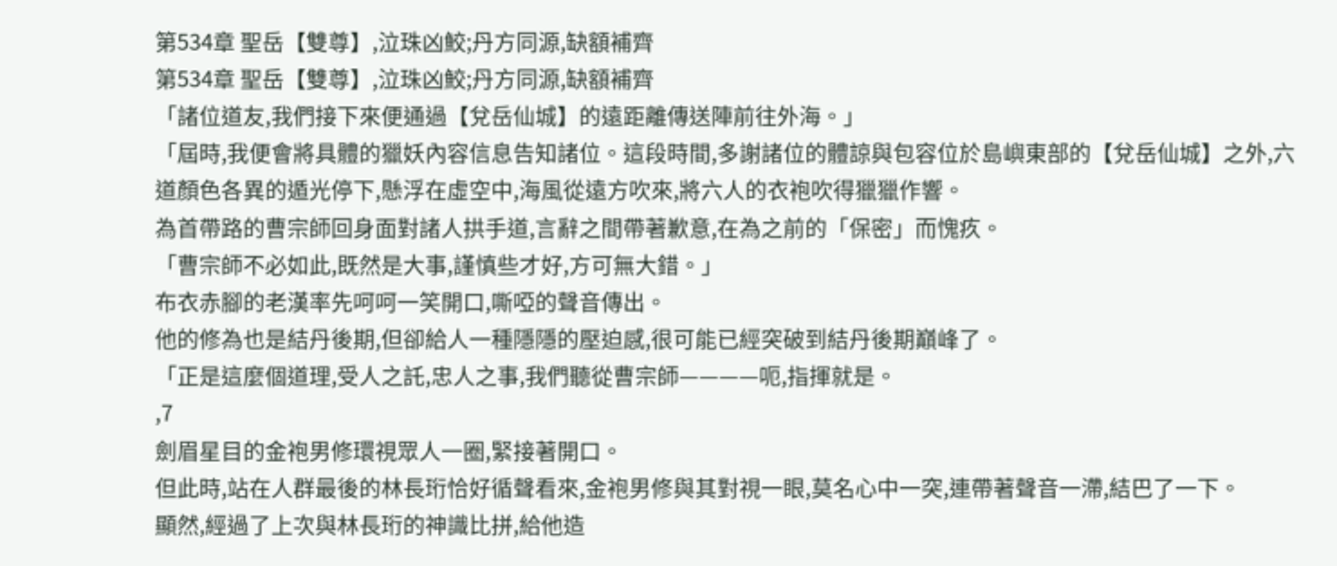第534章 聖岳【雙尊】,泣珠凶鮫;丹方同源,缺額補齊
第534章 聖岳【雙尊】,泣珠凶鮫;丹方同源,缺額補齊
「諸位道友,我們接下來便通過【兌岳仙城】的遠距離傳送陣前往外海。」
「屆時,我便會將具體的獵妖內容信息告知諸位。這段時間,多謝諸位的體諒與包容位於島嶼東部的【兌岳仙城】之外,六道顏色各異的遁光停下,懸浮在虛空中,海風從遠方吹來,將六人的衣袍吹得獵獵作響。
為首帶路的曹宗師回身面對諸人拱手道,言辭之間帶著歉意,在為之前的「保密」而愧疚。
「曹宗師不必如此,既然是大事,謹慎些才好,方可無大錯。」
布衣赤腳的老漢率先呵呵一笑開口,嘶啞的聲音傳出。
他的修為也是結丹後期,但卻給人一種隱隱的壓迫感,很可能已經突破到結丹後期巔峰了。
「正是這麼個道理,受人之託,忠人之事,我們聽從曹宗師————呃,指揮就是。
,7
劍眉星目的金袍男修環視眾人一圈,緊接著開口。
但此時,站在人群最後的林長珩恰好循聲看來,金袍男修與其對視一眼,莫名心中一突,連帶著聲音一滯,結巴了一下。
顯然,經過了上次與林長珩的神識比拼,給他造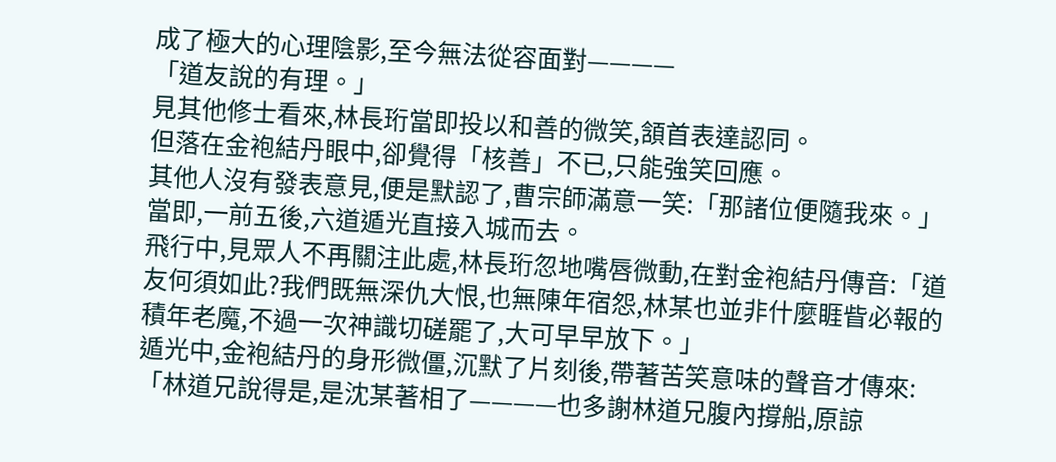成了極大的心理陰影,至今無法從容面對————
「道友說的有理。」
見其他修士看來,林長珩當即投以和善的微笑,頷首表達認同。
但落在金袍結丹眼中,卻覺得「核善」不已,只能強笑回應。
其他人沒有發表意見,便是默認了,曹宗師滿意一笑:「那諸位便隨我來。」
當即,一前五後,六道遁光直接入城而去。
飛行中,見眾人不再關注此處,林長珩忽地嘴唇微動,在對金袍結丹傳音:「道友何須如此?我們既無深仇大恨,也無陳年宿怨,林某也並非什麼睚眥必報的積年老魔,不過一次神識切磋罷了,大可早早放下。」
遁光中,金袍結丹的身形微僵,沉默了片刻後,帶著苦笑意味的聲音才傳來:「林道兄說得是,是沈某著相了————也多謝林道兄腹內撐船,原諒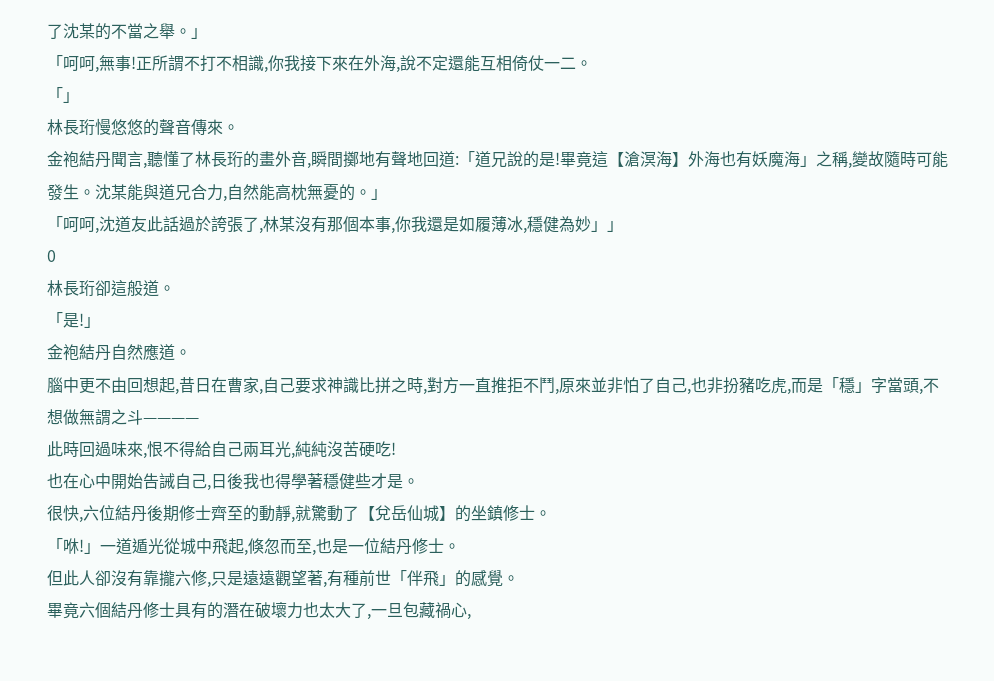了沈某的不當之舉。」
「呵呵,無事!正所謂不打不相識,你我接下來在外海,說不定還能互相倚仗一二。
「」
林長珩慢悠悠的聲音傳來。
金袍結丹聞言,聽懂了林長珩的畫外音,瞬間擲地有聲地回道:「道兄說的是!畢竟這【滄溟海】外海也有妖魔海」之稱,變故隨時可能發生。沈某能與道兄合力,自然能高枕無憂的。」
「呵呵,沈道友此話過於誇張了,林某沒有那個本事,你我還是如履薄冰,穩健為妙」」
0
林長珩卻這般道。
「是!」
金袍結丹自然應道。
腦中更不由回想起,昔日在曹家,自己要求神識比拼之時,對方一直推拒不鬥,原來並非怕了自己,也非扮豬吃虎,而是「穩」字當頭,不想做無謂之斗————
此時回過味來,恨不得給自己兩耳光,純純沒苦硬吃!
也在心中開始告誡自己,日後我也得學著穩健些才是。
很快,六位結丹後期修士齊至的動靜,就驚動了【兌岳仙城】的坐鎮修士。
「咻!」一道遁光從城中飛起,倏忽而至,也是一位結丹修士。
但此人卻沒有靠攏六修,只是遠遠觀望著,有種前世「伴飛」的感覺。
畢竟六個結丹修士具有的潛在破壞力也太大了,一旦包藏禍心,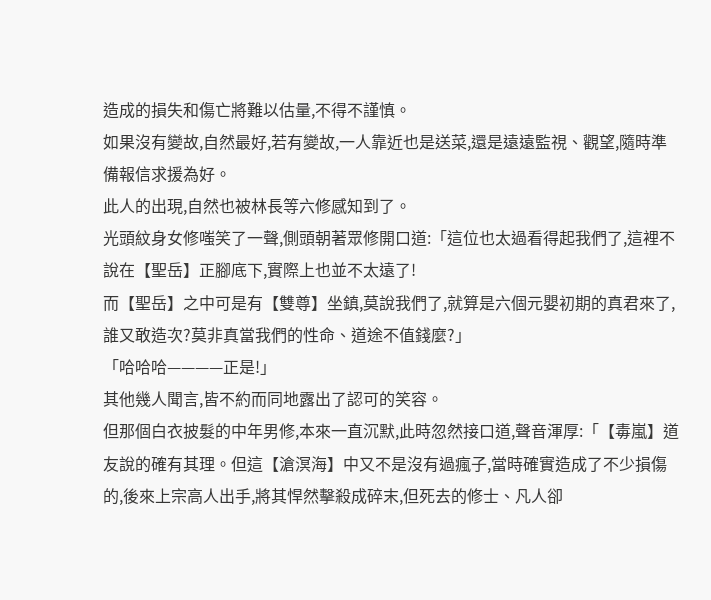造成的損失和傷亡將難以估量,不得不謹慎。
如果沒有變故,自然最好,若有變故,一人靠近也是送菜,還是遠遠監視、觀望,隨時準備報信求援為好。
此人的出現,自然也被林長等六修感知到了。
光頭紋身女修嗤笑了一聲,側頭朝著眾修開口道:「這位也太過看得起我們了,這裡不說在【聖岳】正腳底下,實際上也並不太遠了!
而【聖岳】之中可是有【雙尊】坐鎮,莫說我們了,就算是六個元嬰初期的真君來了,誰又敢造次?莫非真當我們的性命、道途不值錢麼?」
「哈哈哈————正是!」
其他幾人聞言,皆不約而同地露出了認可的笑容。
但那個白衣披髮的中年男修,本來一直沉默,此時忽然接口道,聲音渾厚:「【毒嵐】道友說的確有其理。但這【滄溟海】中又不是沒有過瘋子,當時確實造成了不少損傷的,後來上宗高人出手,將其悍然擊殺成碎末,但死去的修士、凡人卻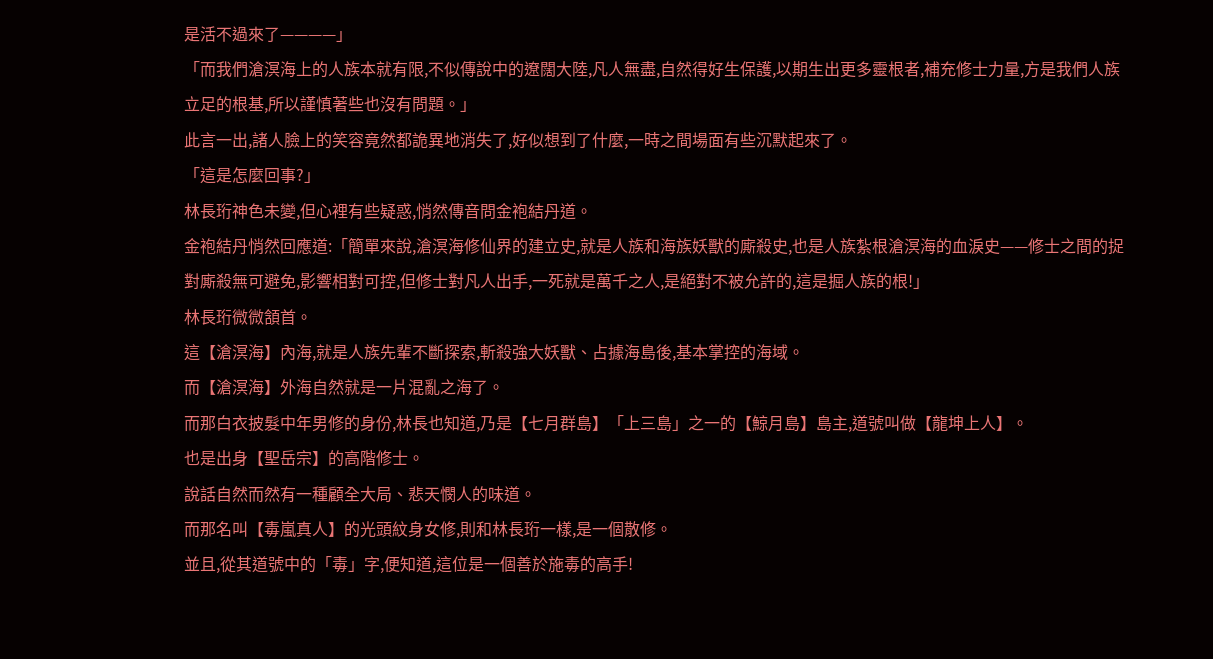是活不過來了————」
「而我們滄溟海上的人族本就有限,不似傳說中的遼闊大陸,凡人無盡,自然得好生保護,以期生出更多靈根者,補充修士力量,方是我們人族立足的根基,所以謹慎著些也沒有問題。」
此言一出,諸人臉上的笑容竟然都詭異地消失了,好似想到了什麼,一時之間場面有些沉默起來了。
「這是怎麼回事?」
林長珩神色未變,但心裡有些疑惑,悄然傳音問金袍結丹道。
金袍結丹悄然回應道:「簡單來說,滄溟海修仙界的建立史,就是人族和海族妖獸的廝殺史,也是人族紮根滄溟海的血淚史——修士之間的捉對廝殺無可避免,影響相對可控,但修士對凡人出手,一死就是萬千之人,是絕對不被允許的,這是掘人族的根!」
林長珩微微頷首。
這【滄溟海】內海,就是人族先輩不斷探索,斬殺強大妖獸、占據海島後,基本掌控的海域。
而【滄溟海】外海自然就是一片混亂之海了。
而那白衣披髮中年男修的身份,林長也知道,乃是【七月群島】「上三島」之一的【鯨月島】島主,道號叫做【龍坤上人】。
也是出身【聖岳宗】的高階修士。
說話自然而然有一種顧全大局、悲天憫人的味道。
而那名叫【毒嵐真人】的光頭紋身女修,則和林長珩一樣,是一個散修。
並且,從其道號中的「毒」字,便知道,這位是一個善於施毒的高手!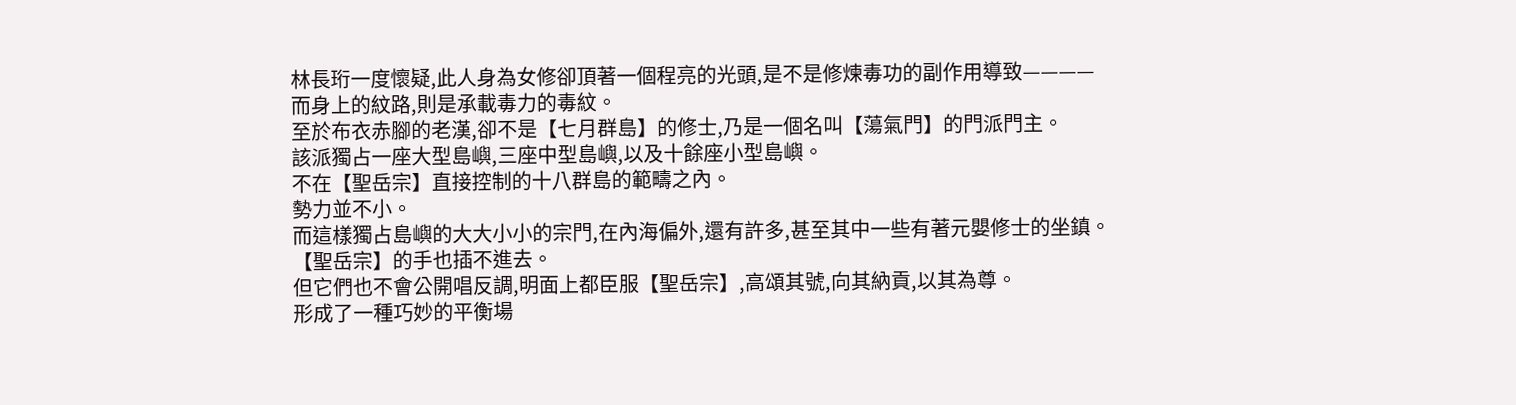林長珩一度懷疑,此人身為女修卻頂著一個程亮的光頭,是不是修煉毒功的副作用導致————
而身上的紋路,則是承載毒力的毒紋。
至於布衣赤腳的老漢,卻不是【七月群島】的修士,乃是一個名叫【蕩氣門】的門派門主。
該派獨占一座大型島嶼,三座中型島嶼,以及十餘座小型島嶼。
不在【聖岳宗】直接控制的十八群島的範疇之內。
勢力並不小。
而這樣獨占島嶼的大大小小的宗門,在內海偏外,還有許多,甚至其中一些有著元嬰修士的坐鎮。
【聖岳宗】的手也插不進去。
但它們也不會公開唱反調,明面上都臣服【聖岳宗】,高頌其號,向其納貢,以其為尊。
形成了一種巧妙的平衡場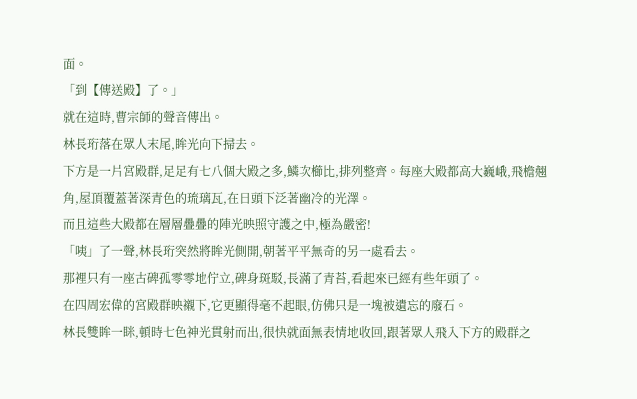面。
「到【傳送殿】了。」
就在這時,曹宗師的聲音傳出。
林長珩落在眾人末尾,眸光向下掃去。
下方是一片宮殿群,足足有七八個大殿之多,鱗次櫛比,排列整齊。每座大殿都高大巍峨,飛檐翹角,屋頂覆蓋著深青色的琉璃瓦,在日頭下泛著幽冷的光澤。
而且這些大殿都在層層疊疊的陣光映照守護之中,極為嚴密!
「咦」了一聲,林長珩突然將眸光側開,朝著平平無奇的另一處看去。
那裡只有一座古碑孤零零地佇立,碑身斑駁,長滿了青苔,看起來已經有些年頭了。
在四周宏偉的宮殿群映襯下,它更顯得毫不起眼,仿佛只是一塊被遺忘的廢石。
林長雙眸一眯,頓時七色神光貫射而出,很快就面無表情地收回,跟著眾人飛入下方的殿群之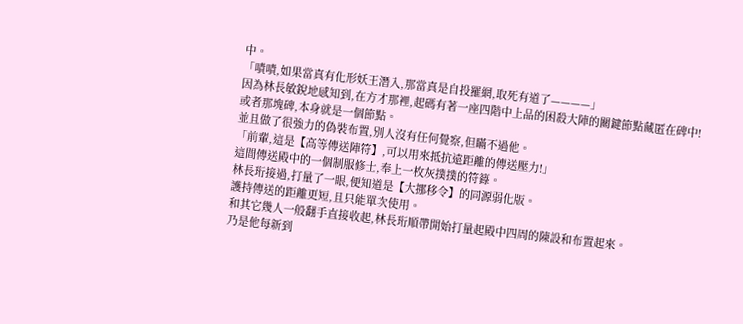中。
「嘖嘖,如果當真有化形妖王潛入,那當真是自投羅網,取死有道了————」
因為林長敏銳地感知到,在方才那裡,起碼有著一座四階中上品的困殺大陣的關鍵節點藏匿在碑中!
或者那塊碑,本身就是一個節點。
並且做了很強力的偽裝布置,別人沒有任何覺察,但瞞不過他。
「前輩,這是【高等傳送陣符】,可以用來抵抗遠距離的傳送壓力!」
這間傳送殿中的一個制服修士,奉上一枚灰撲撲的符籙。
林長珩接過,打量了一眼,便知道是【大挪移令】的同源弱化版。
護持傳送的距離更短,且只能單次使用。
和其它幾人一般翻手直接收起,林長珩順帶開始打量起殿中四周的陳設和布置起來。
乃是他每新到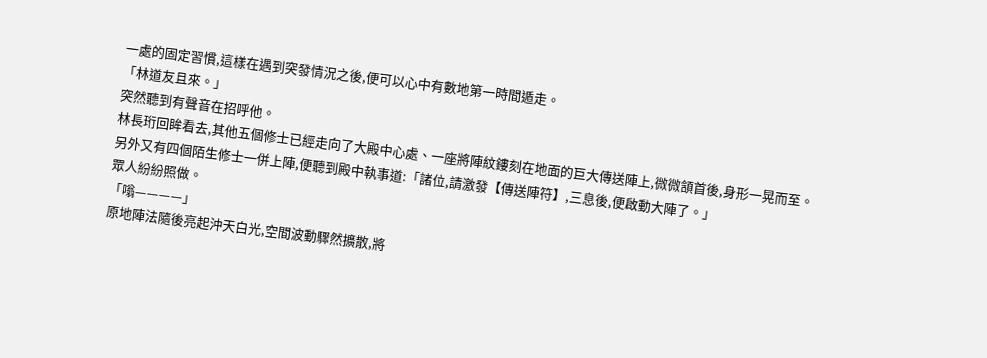一處的固定習慣,這樣在遇到突發情況之後,便可以心中有數地第一時間遁走。
「林道友且來。」
突然聽到有聲音在招呼他。
林長珩回眸看去,其他五個修士已經走向了大殿中心處、一座將陣紋鏤刻在地面的巨大傳送陣上,微微頷首後,身形一晃而至。
另外又有四個陌生修士一併上陣,便聽到殿中執事道:「諸位,請激發【傳送陣符】,三息後,便啟動大陣了。」
眾人紛紛照做。
「嗡————」
原地陣法隨後亮起沖天白光,空間波動驟然擴散,將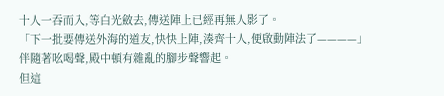十人一吞而入,等白光斂去,傳送陣上已經再無人影了。
「下一批要傳送外海的道友,快快上陣,湊齊十人,便啟動陣法了————」
伴隨著吆喝聲,殿中頓有雜亂的腳步聲響起。
但這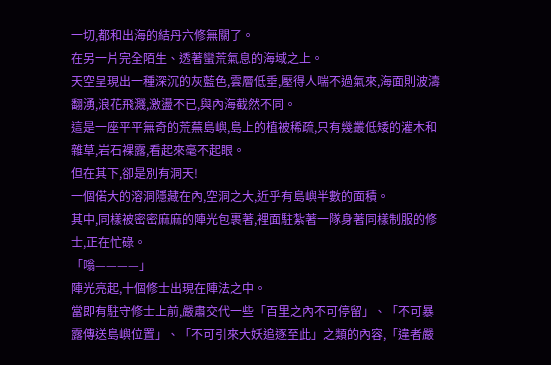一切,都和出海的結丹六修無關了。
在另一片完全陌生、透著蠻荒氣息的海域之上。
天空呈現出一種深沉的灰藍色,雲層低垂,壓得人喘不過氣來,海面則波濤翻湧,浪花飛濺,激盪不已,與內海截然不同。
這是一座平平無奇的荒蕪島嶼,島上的植被稀疏,只有幾叢低矮的灌木和雜草,岩石裸露,看起來毫不起眼。
但在其下,卻是別有洞天!
一個偌大的溶洞隱藏在內,空洞之大,近乎有島嶼半數的面積。
其中,同樣被密密麻麻的陣光包裹著,裡面駐紮著一隊身著同樣制服的修士,正在忙碌。
「嗡————」
陣光亮起,十個修士出現在陣法之中。
當即有駐守修士上前,嚴肅交代一些「百里之內不可停留」、「不可暴露傳送島嶼位置」、「不可引來大妖追逐至此」之類的內容,「違者嚴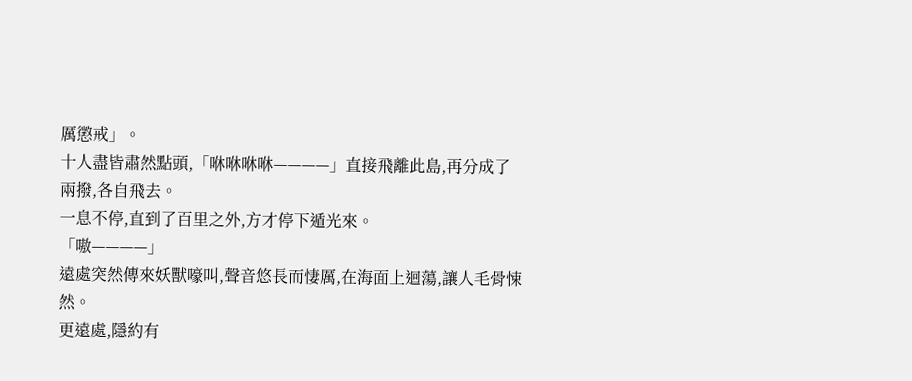厲懲戒」。
十人盡皆肅然點頭,「咻咻咻咻————」直接飛離此島,再分成了兩撥,各自飛去。
一息不停,直到了百里之外,方才停下遁光來。
「嗷————」
遠處突然傳來妖獸嚎叫,聲音悠長而悽厲,在海面上迴蕩,讓人毛骨悚然。
更遠處,隱約有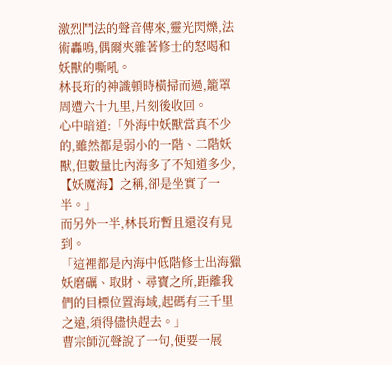激烈鬥法的聲音傳來,靈光閃爍,法術轟鳴,偶爾夾雜著修士的怒喝和妖獸的嘶吼。
林長珩的神識頓時橫掃而過,籠罩周遭六十九里,片刻後收回。
心中暗道:「外海中妖獸當真不少的,雖然都是弱小的一階、二階妖獸,但數量比內海多了不知道多少,【妖魔海】之稱,卻是坐實了一半。」
而另外一半,林長珩暫且還沒有見到。
「這裡都是內海中低階修士出海獵妖磨礪、取財、尋寶之所,距離我們的目標位置海域,起碼有三千里之遠,須得儘快趕去。」
曹宗師沉聲說了一句,便要一展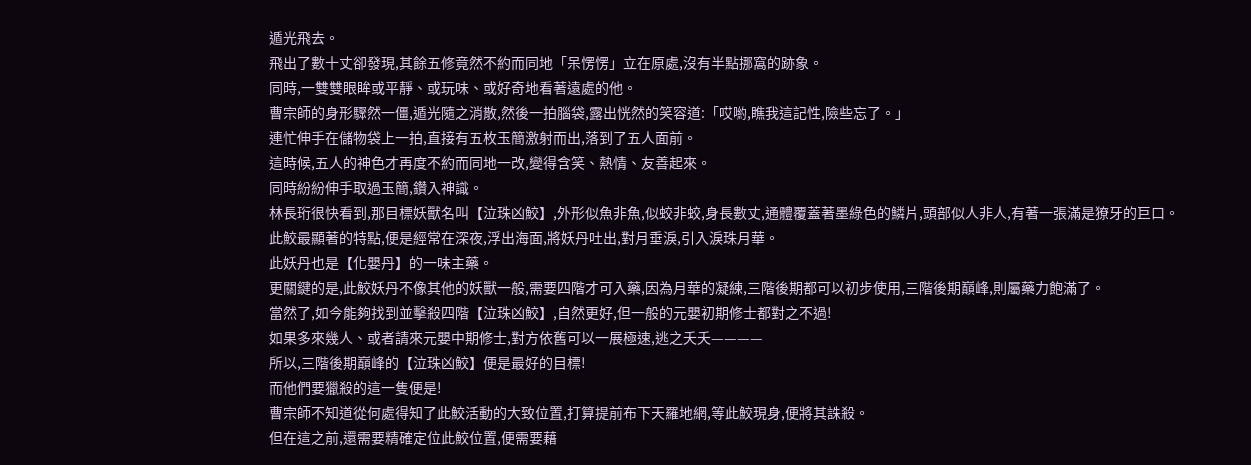遁光飛去。
飛出了數十丈卻發現,其餘五修竟然不約而同地「呆愣愣」立在原處,沒有半點挪窩的跡象。
同時,一雙雙眼眸或平靜、或玩味、或好奇地看著遠處的他。
曹宗師的身形驟然一僵,遁光隨之消散,然後一拍腦袋,露出恍然的笑容道:「哎喲,瞧我這記性,險些忘了。」
連忙伸手在儲物袋上一拍,直接有五枚玉簡激射而出,落到了五人面前。
這時候,五人的神色才再度不約而同地一改,變得含笑、熱情、友善起來。
同時紛紛伸手取過玉簡,鑽入神識。
林長珩很快看到,那目標妖獸名叫【泣珠凶鮫】,外形似魚非魚,似蛟非蛟,身長數丈,通體覆蓋著墨綠色的鱗片,頭部似人非人,有著一張滿是獠牙的巨口。
此鮫最顯著的特點,便是經常在深夜,浮出海面,將妖丹吐出,對月垂淚,引入淚珠月華。
此妖丹也是【化嬰丹】的一味主藥。
更關鍵的是,此鮫妖丹不像其他的妖獸一般,需要四階才可入藥,因為月華的凝練,三階後期都可以初步使用,三階後期巔峰,則屬藥力飽滿了。
當然了,如今能夠找到並擊殺四階【泣珠凶鮫】,自然更好,但一般的元嬰初期修士都對之不過!
如果多來幾人、或者請來元嬰中期修士,對方依舊可以一展極速,逃之夭夭————
所以,三階後期巔峰的【泣珠凶鮫】便是最好的目標!
而他們要獵殺的這一隻便是!
曹宗師不知道從何處得知了此鮫活動的大致位置,打算提前布下天羅地網,等此鮫現身,便將其誅殺。
但在這之前,還需要精確定位此鮫位置,便需要藉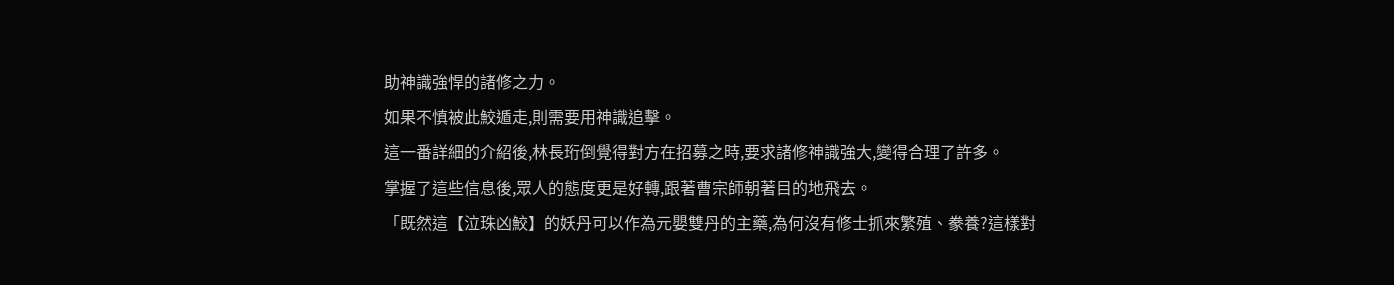助神識強悍的諸修之力。
如果不慎被此鮫遁走,則需要用神識追擊。
這一番詳細的介紹後,林長珩倒覺得對方在招募之時,要求諸修神識強大,變得合理了許多。
掌握了這些信息後,眾人的態度更是好轉,跟著曹宗師朝著目的地飛去。
「既然這【泣珠凶鮫】的妖丹可以作為元嬰雙丹的主藥,為何沒有修士抓來繁殖、豢養?這樣對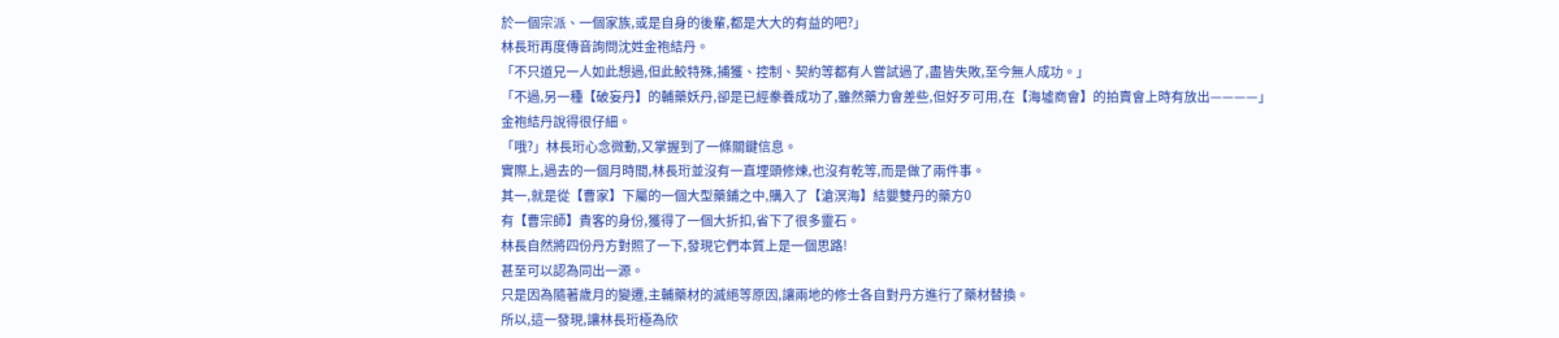於一個宗派、一個家族,或是自身的後輩,都是大大的有益的吧?」
林長珩再度傳音詢問沈姓金袍結丹。
「不只道兄一人如此想過,但此鮫特殊,捕獲、控制、契約等都有人嘗試過了,盡皆失敗,至今無人成功。」
「不過,另一種【破妄丹】的輔藥妖丹,卻是已經豢養成功了,雖然藥力會差些,但好歹可用,在【海墟商會】的拍賣會上時有放出————」
金袍結丹說得很仔細。
「哦?」林長珩心念微動,又掌握到了一條關鍵信息。
實際上,過去的一個月時間,林長珩並沒有一直埋頭修煉,也沒有乾等,而是做了兩件事。
其一,就是從【曹家】下屬的一個大型藥鋪之中,購入了【滄溟海】結嬰雙丹的藥方0
有【曹宗師】貴客的身份,獲得了一個大折扣,省下了很多靈石。
林長自然將四份丹方對照了一下,發現它們本質上是一個思路!
甚至可以認為同出一源。
只是因為隨著歲月的變遷,主輔藥材的滅絕等原因,讓兩地的修士各自對丹方進行了藥材替換。
所以,這一發現,讓林長珩極為欣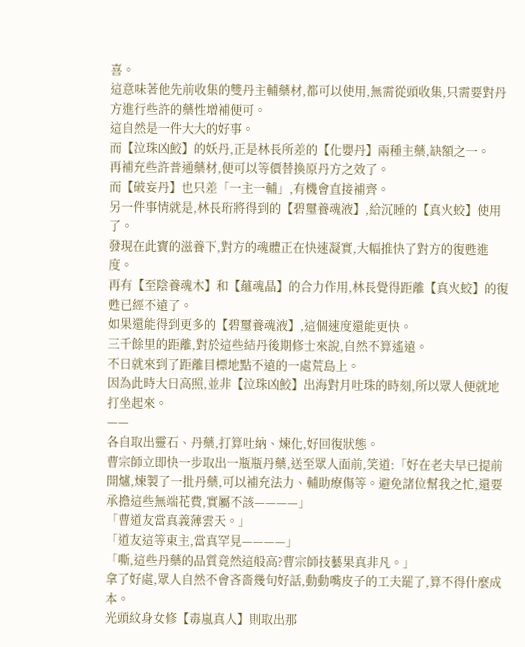喜。
這意味著他先前收集的雙丹主輔藥材,都可以使用,無需從頭收集,只需要對丹方進行些許的藥性增補便可。
這自然是一件大大的好事。
而【泣珠凶鮫】的妖丹,正是林長所差的【化嬰丹】兩種主藥,缺額之一。
再補充些許普通藥材,便可以等價替換原丹方之效了。
而【破妄丹】也只差「一主一輔」,有機會直接補齊。
另一件事情就是,林長珩將得到的【碧璽養魂液】,給沉睡的【真火蛟】使用了。
發現在此寶的滋養下,對方的魂體正在快速凝實,大幅推快了對方的復甦進度。
再有【至陰養魂木】和【蘊魂晶】的合力作用,林長覺得距離【真火蛟】的復甦已經不遠了。
如果還能得到更多的【碧璽養魂液】,這個速度還能更快。
三千餘里的距離,對於這些結丹後期修士來說,自然不算遙遠。
不日就來到了距離目標地點不遠的一處荒島上。
因為此時大日高照,並非【泣珠凶鮫】出海對月吐珠的時刻,所以眾人便就地打坐起來。
——
各自取出靈石、丹藥,打算吐納、煉化,好回復狀態。
曹宗師立即快一步取出一瓶瓶丹藥,送至眾人面前,笑道:「好在老夫早已提前開爐,煉製了一批丹藥,可以補充法力、輔助療傷等。避免諸位幫我之忙,還要承擔這些無端花費,實屬不該————」
「曹道友當真義薄雲天。」
「道友這等東主,當真罕見————」
「嘶,這些丹藥的品質竟然這般高?曹宗師技藝果真非凡。」
拿了好處,眾人自然不會吝嗇幾句好話,動動嘴皮子的工夫罷了,算不得什麼成本。
光頭紋身女修【毒嵐真人】則取出那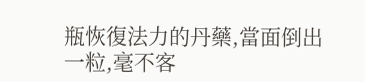瓶恢復法力的丹藥,當面倒出一粒,毫不客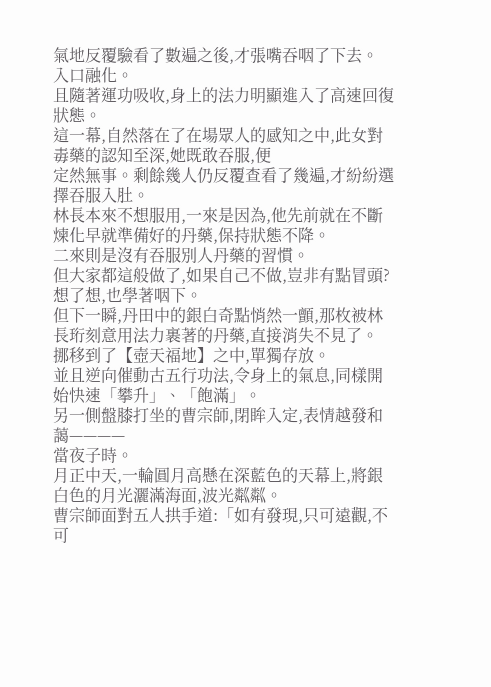氣地反覆驗看了數遍之後,才張嘴吞咽了下去。
入口融化。
且隨著運功吸收,身上的法力明顯進入了高速回復狀態。
這一幕,自然落在了在場眾人的感知之中,此女對毒藥的認知至深,她既敢吞服,便
定然無事。剩餘幾人仍反覆查看了幾遍,才紛紛選擇吞服入肚。
林長本來不想服用,一來是因為,他先前就在不斷煉化早就準備好的丹藥,保持狀態不降。
二來則是沒有吞服別人丹藥的習慣。
但大家都這般做了,如果自己不做,豈非有點冒頭?
想了想,也學著咽下。
但下一瞬,丹田中的銀白奇點悄然一顫,那枚被林長珩刻意用法力裹著的丹藥,直接消失不見了。
挪移到了【壺天福地】之中,單獨存放。
並且逆向催動古五行功法,令身上的氣息,同樣開始快速「攀升」、「飽滿」。
另一側盤膝打坐的曹宗師,閉眸入定,表情越發和藹————
當夜子時。
月正中天,一輪圓月高懸在深藍色的天幕上,將銀白色的月光灑滿海面,波光粼粼。
曹宗師面對五人拱手道:「如有發現,只可遠觀,不可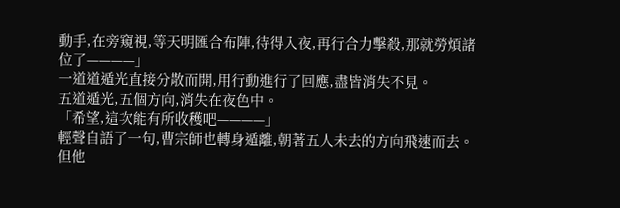動手,在旁窺視,等天明匯合布陣,待得入夜,再行合力擊殺,那就勞煩諸位了————」
一道道遁光直接分散而開,用行動進行了回應,盡皆消失不見。
五道遁光,五個方向,消失在夜色中。
「希望,這次能有所收穫吧————」
輕聲自語了一句,曹宗師也轉身遁離,朝著五人未去的方向飛速而去。
但他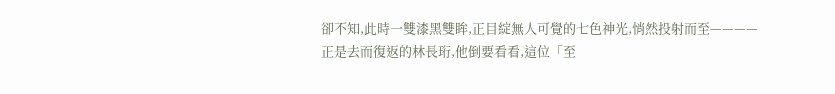卻不知,此時一雙漆黑雙眸,正目綻無人可覺的七色神光,悄然投射而至————
正是去而復返的林長珩,他倒要看看,這位「至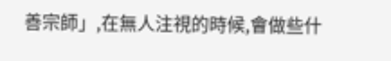善宗師」,在無人注視的時候,會做些什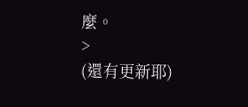麼。
>
(還有更新耶)